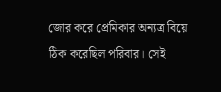জোর করে প্রেমিকার অন্যত্র বিয়ে ঠিক করেছিল পরিবার। সেই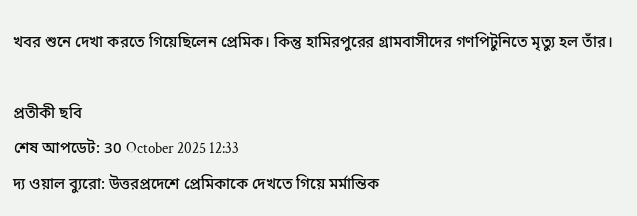খবর শুনে দেখা করতে গিয়েছিলেন প্রেমিক। কিন্তু হামিরপুরের গ্রামবাসীদের গণপিটুনিতে মৃত্যু হল তাঁর।

প্রতীকী ছবি
শেষ আপডেট: 30 October 2025 12:33
দ্য ওয়াল ব্যুরো: উত্তরপ্রদেশে প্রেমিকাকে দেখতে গিয়ে মর্মান্তিক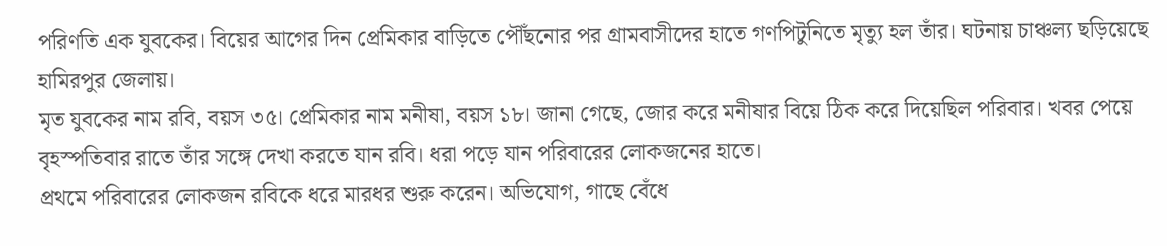পরিণতি এক যুবকের। বিয়ের আগের দিন প্রেমিকার বাড়িতে পৌঁছনোর পর গ্রামবাসীদের হাতে গণপিটুনিতে মৃত্যু হল তাঁর। ঘটনায় চাঞ্চল্য ছড়িয়েছে হামিরপুর জেলায়।
মৃত যুবকের নাম রবি, বয়স ৩৫। প্রেমিকার নাম মনীষা, বয়স ১৮। জানা গেছে, জোর করে মনীষার বিয়ে ঠিক করে দিয়েছিল পরিবার। খবর পেয়ে বৃহস্পতিবার রাতে তাঁর সঙ্গে দেখা করতে যান রবি। ধরা পড়ে যান পরিবারের লোকজনের হাতে।
প্রথমে পরিবারের লোকজন রবিকে ধরে মারধর শুরু করেন। অভিযোগ, গাছে বেঁধে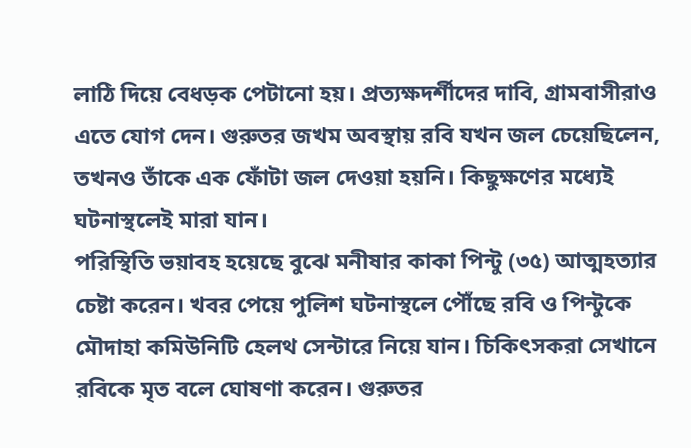লাঠি দিয়ে বেধড়ক পেটানো হয়। প্রত্যক্ষদর্শীদের দাবি, গ্রামবাসীরাও এতে যোগ দেন। গুরুতর জখম অবস্থায় রবি যখন জল চেয়েছিলেন, তখনও তাঁকে এক ফোঁটা জল দেওয়া হয়নি। কিছুক্ষণের মধ্যেই ঘটনাস্থলেই মারা যান।
পরিস্থিতি ভয়াবহ হয়েছে বুঝে মনীষার কাকা পিন্টু (৩৫) আত্মহত্যার চেষ্টা করেন। খবর পেয়ে পুলিশ ঘটনাস্থলে পৌঁছে রবি ও পিন্টুকে মৌদাহা কমিউনিটি হেলথ সেন্টারে নিয়ে যান। চিকিৎসকরা সেখানে রবিকে মৃত বলে ঘোষণা করেন। গুরুতর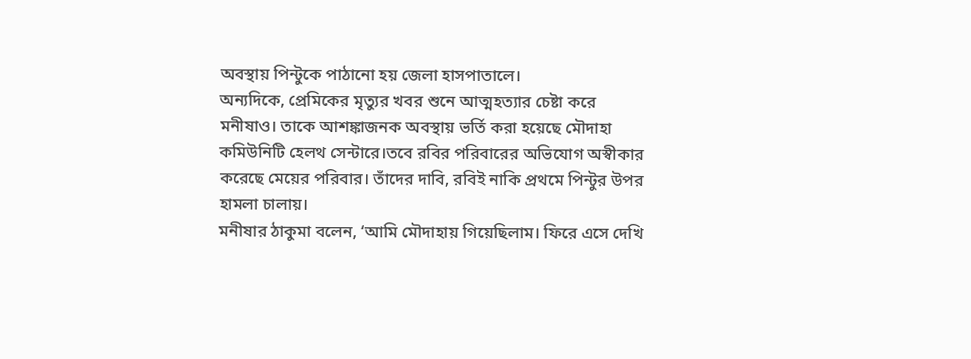অবস্থায় পিন্টুকে পাঠানো হয় জেলা হাসপাতালে।
অন্যদিকে, প্রেমিকের মৃত্যুর খবর শুনে আত্মহত্যার চেষ্টা করে মনীষাও। তাকে আশঙ্কাজনক অবস্থায় ভর্তি করা হয়েছে মৌদাহা কমিউনিটি হেলথ সেন্টারে।তবে রবির পরিবারের অভিযোগ অস্বীকার করেছে মেয়ের পরিবার। তাঁদের দাবি, রবিই নাকি প্রথমে পিন্টুর উপর হামলা চালায়।
মনীষার ঠাকুমা বলেন, ‘আমি মৌদাহায় গিয়েছিলাম। ফিরে এসে দেখি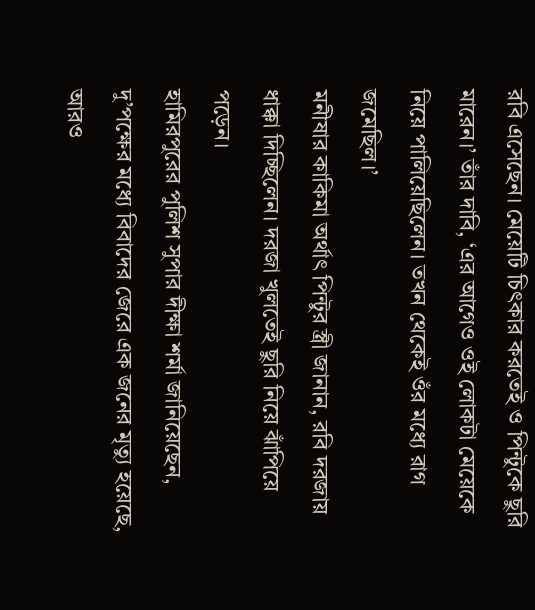রবি এসেছেন। মেয়েটি চিৎকার করতেই ও পিন্টুকে ছুরি মারেন।’ তাঁর দাবি, ‘এর আগেও ওই লোকটা মেয়েকে নিয়ে পালিয়েছিলেন। তখন থেকেই ওঁর মধ্যে রাগ জমেছিল।’
মনীষার কাকিমা অর্থাৎ পিন্টুর স্ত্রী জানান, রবি দরজায় ধাক্কা দিচ্ছিলেন। দরজা খুলতেই ছুরি নিয়ে ঝাঁপিয়ে পড়েন।
হামিরপুরের পুলিশ সুপার দীক্ষা শর্মা জানিয়েছেন, দু’পক্ষের মধ্যে বিবাদের জেরে এক জনের মৃত্যু হয়েছে, আরও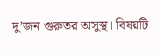দু’জন গুরুতর অসুস্থ। বিষয়টি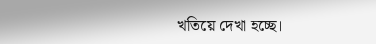খতিয়ে দেখা হচ্ছে।